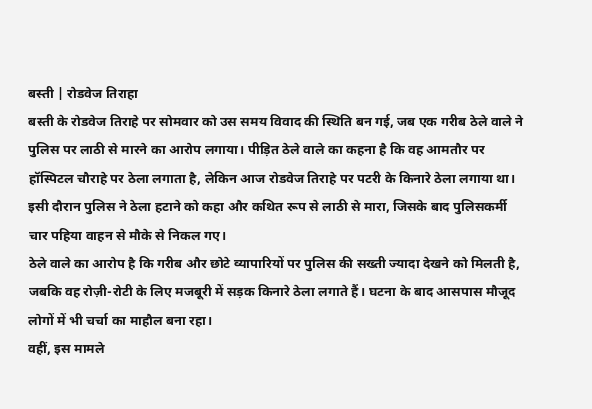बस्ती | रोडवेज तिराहा
बस्ती के रोडवेज तिराहे पर सोमवार को उस समय विवाद की स्थिति बन गई, जब एक गरीब ठेले वाले ने पुलिस पर लाठी से मारने का आरोप लगाया। पीड़ित ठेले वाले का कहना है कि वह आमतौर पर हॉस्पिटल चौराहे पर ठेला लगाता है, लेकिन आज रोडवेज तिराहे पर पटरी के किनारे ठेला लगाया था। इसी दौरान पुलिस ने ठेला हटाने को कहा और कथित रूप से लाठी से मारा, जिसके बाद पुलिसकर्मी चार पहिया वाहन से मौके से निकल गए।
ठेले वाले का आरोप है कि गरीब और छोटे व्यापारियों पर पुलिस की सख्ती ज्यादा देखने को मिलती है, जबकि वह रोज़ी-रोटी के लिए मजबूरी में सड़क किनारे ठेला लगाते हैं। घटना के बाद आसपास मौजूद लोगों में भी चर्चा का माहौल बना रहा।
वहीं, इस मामले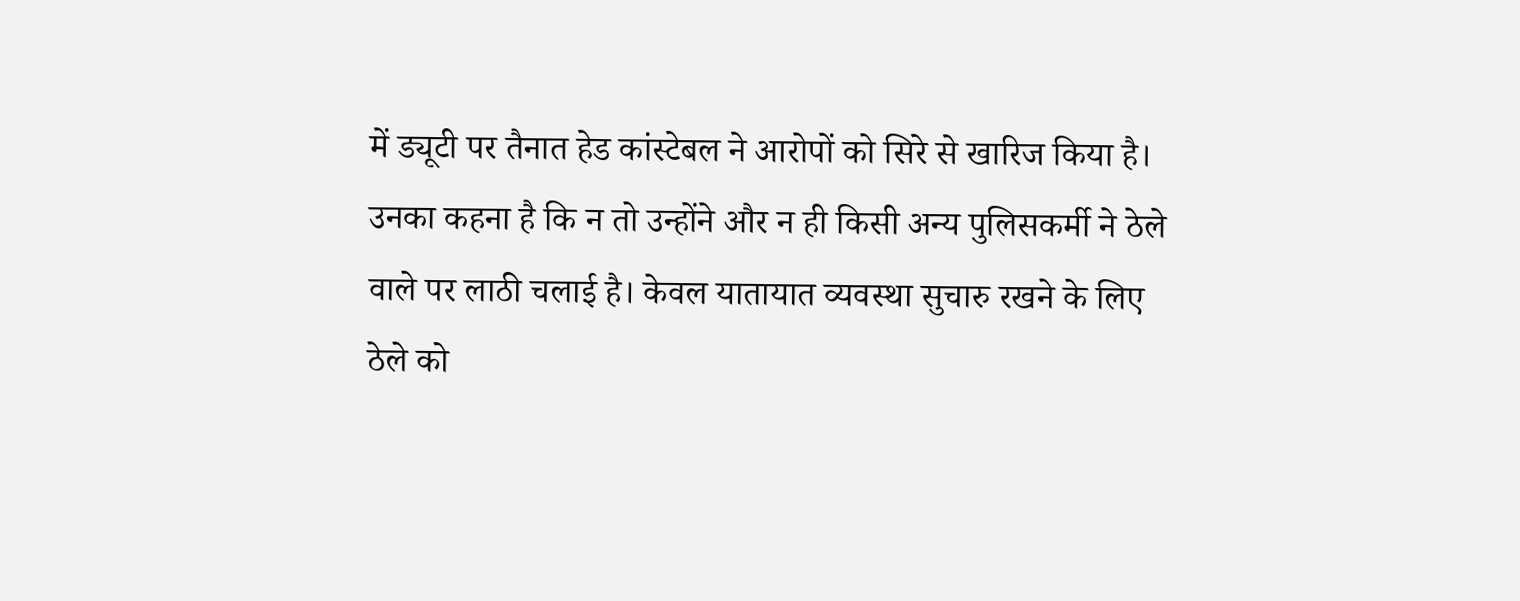में ड्यूटी पर तैनात हेड कांस्टेबल ने आरोपों को सिरे से खारिज किया है। उनका कहना है कि न तो उन्होंने और न ही किसी अन्य पुलिसकर्मी ने ठेले वाले पर लाठी चलाई है। केवल यातायात व्यवस्था सुचारु रखने के लिए ठेले को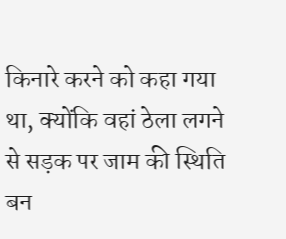किनारे करने को कहा गया था, क्योंकि वहां ठेला लगने से सड़क पर जाम की स्थिति बन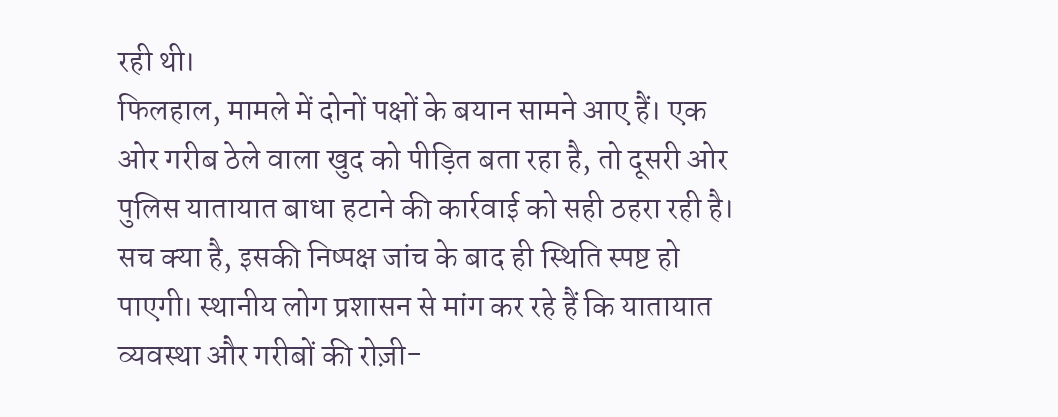रही थी।
फिलहाल, मामले में दोनों पक्षों के बयान सामने आए हैं। एक ओर गरीब ठेले वाला खुद को पीड़ित बता रहा है, तो दूसरी ओर पुलिस यातायात बाधा हटाने की कार्रवाई को सही ठहरा रही है। सच क्या है, इसकी निष्पक्ष जांच के बाद ही स्थिति स्पष्ट हो पाएगी। स्थानीय लोग प्रशासन से मांग कर रहे हैं कि यातायात व्यवस्था और गरीबों की रोज़ी-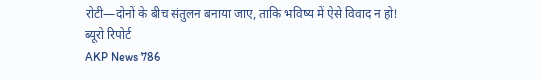रोटी—दोनों के बीच संतुलन बनाया जाए, ताकि भविष्य में ऐसे विवाद न हो!
ब्यूरो रिपोर्ट
AKP News 786